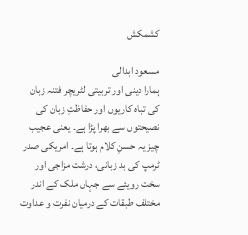کشمکش

مسعود ابدالی
ہمارا دینی اور تربیتی لٹریچر فتنہ زبان کی تباہ کاریوں اور حفاظتِ زبان کی نصیحتوں سے بھرا پڑا ہے۔ یعنی عجیب چیز یہ حسنِ کلام ہوتا ہے۔ امریکی صدر ٹرمپ کی بد زبانی، درشت مزاجی اور سخت رویئے سے جہاں ملک کے اندر مختلف طبقات کے درمیان نفرت و عداوت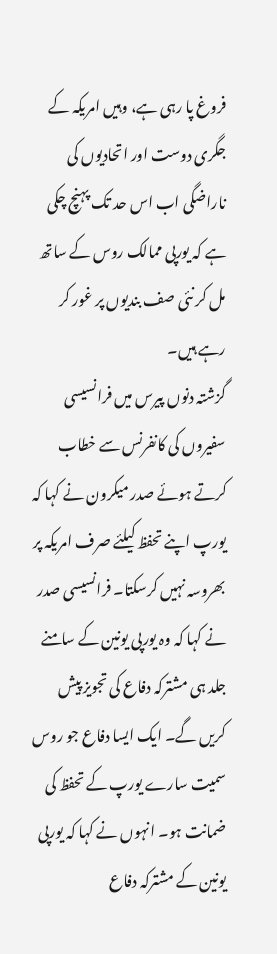فروغ پا رہی ہے، وہیں امریکہ کے جگری دوست اور اتحادیوں کی ناراضگی اب اس حد تک پہنچ چکی ہے کہ یورپی ممالک روس کے ساتھ مل کر نئی صف بندیوں پر غور کر رہے ہیں۔
گزشتہ دنوں پیرس میں فرانسیسی سفیروں کی کانفرنس سے خطاب کرتے ہوئے صدر میکرون نے کہا کہ یورپ اپنے تحفظ کیلئے صرف امریکہ پر بھروسہ نہیں کرسکتا۔ فرانسیسی صدر نے کہا کہ وہ یورپی یونین کے سامنے جلد ہی مشترکہ دفاع کی تجویز پیش کریں گے۔ ایک ایسا دفاع جو روس سمیت سارے یورپ کے تحفظ کی ضمانت ہو۔ انہوں نے کہا کہ یورپی یونین کے مشترکہ دفاع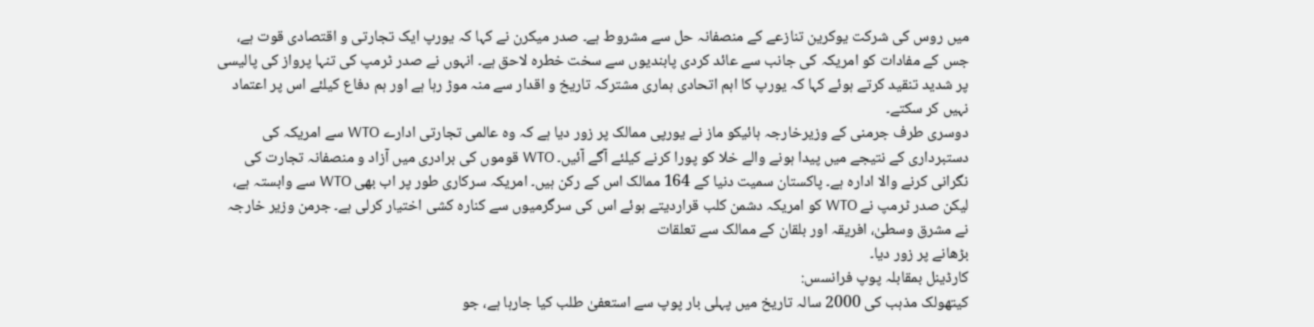میں روس کی شرکت یوکرین تنازعے کے منصفانہ حل سے مشروط ہے۔ صدر میکرن نے کہا کہ یورپ ایک تجارتی و اقتصادی قوت ہے، جس کے مفادات کو امریکہ کی جانب سے عائد کردی پابندیوں سے سخت خطرہ لاحق ہے۔ انہوں نے صدر ٹرمپ کی تنہا پرواز کی پالیسی پر شدید تنقید کرتے ہوئے کہا کہ یورپ کا اہم اتحادی ہماری مشترکہ تاریخ و اقدار سے منہ موڑ رہا ہے اور ہم دفاع کیلئے اس پر اعتماد نہیں کر سکتے۔
دوسری طرف جرمنی کے وزیرخارجہ ہائیکو ماز نے یورپی ممالک پر زور دیا ہے کہ وہ عالمی تجارتی ادارے WTO سے امریکہ کی دستبرداری کے نتیجے میں پیدا ہونے والے خلا کو پورا کرنے کیلئے آگے آئیں۔ WTO قوموں کی برادری میں آزاد و منصفانہ تجارت کی نگرانی کرنے والا ادارہ ہے۔ پاکستان سمیت دنیا کے 164 ممالک اس کے رکن ہیں۔ امریکہ سرکاری طور پر اب بھی WTO سے وابستہ ہے، لیکن صدر ٹرمپ نے WTO کو امریکہ دشمن کلب قراردیتے ہوئے اس کی سرگرمیوں سے کنارہ کشی اختیار کرلی ہے۔ جرمن وزیر خارجہ نے مشرق وسطیٰ، افریقہ اور بلقان کے ممالک سے تعلقات
بڑھانے پر زور دیا۔
کارڈینل بمقابلہ پوپ فرانسس:
کیتھولک مذہب کی 2000 سالہ تاریخ میں پہلی بار پوپ سے استعفیٰ طلب کیا جارہا ہے، جو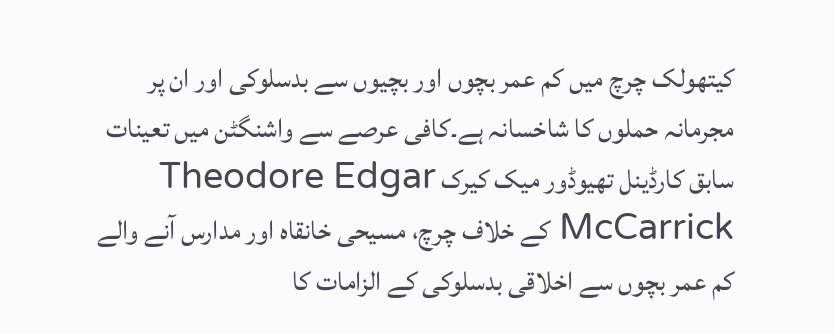کیتھولک چرچ میں کم عمر بچوں اور بچیوں سے بدسلوکی اور ان پر مجرمانہ حملوں کا شاخسانہ ہے۔کافی عرصے سے واشنگٹن میں تعینات سابق کارڈینل تھیوڈور میک کیرک Theodore Edgar McCarrick کے خلاف چرچ، مسیحی خانقاہ اور مدارس آنے والے کم عمر بچوں سے اخلاقی بدسلوکی کے الزامات کا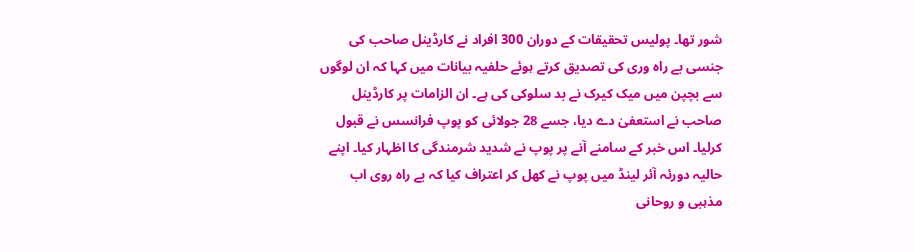شور تھا۔ پولیس تحقیقات کے دوران 300 افراد نے کارڈینل صاحب کی جنسی بے راہ وری کی تصدیق کرتے ہوئے حلفیہ بیانات میں کہا کہ ان لوگوں سے بچپن میں میک کیرک نے بد سلوکی کی ہے۔ ان الزامات پر کارڈینل صاحب نے استعفیٰ دے دیا، جسے 28 جولائی کو پوپ فرانسس نے قبول کرلیا۔ اس خبر کے سامنے آنے پر پوپ نے شدید شرمندگی کا اظہار کیا۔ اپنے حالیہ دورئہ آئر لینڈ میں پوپ نے کھل کر اعتراف کیا کہ بے راہ روی اب مذہبی و روحانی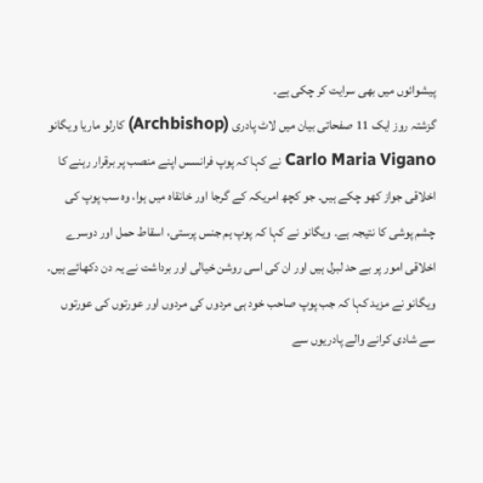پیشوائوں میں بھی سرایت کر چکی ہے۔
گزشتہ روز ایک 11 صفحاتی بیان میں لاٹ پادری (Archbishop) کارلو ماریا ویگانو Carlo Maria Vigano نے کہا کہ پوپ فرانسس اپنے منصب پر برقرار رہنے کا اخلاقی جواز کھو چکے ہیں۔ جو کچھ امریکہ کے گرجا اور خانقاہ میں ہوا، وہ سب پوپ کی چشم پوشی کا نتیجہ ہے۔ ویگانو نے کہا کہ پوپ ہم جنس پرستی، اسقاط حمل اور دوسرے اخلاقی امور پر بے حد لبرل ہیں اور ان کی اسی روشن خیالی اور برداشت نے یہ دن دکھائے ہیں۔ ویگانو نے مزید کہا کہ جب پوپ صاحب خود ہی مردوں کی مردوں اور عورتوں کی عورتوں سے شادی کرانے والے پادریوں سے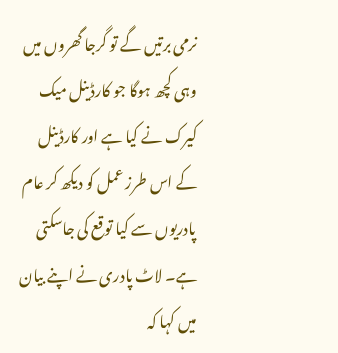نرمی برتیں گے تو گرجا گھروں میں وہی کچھ ہوگا جو کارڈینل میک کیرک نے کیا ہے اور کارڈینل کے اس طرز عمل کو دیکھ کر عام پادریوں سے کیا توقع کی جاسکتی ہے۔ لاٹ پادری نے اپنے بیان میں کہا کہ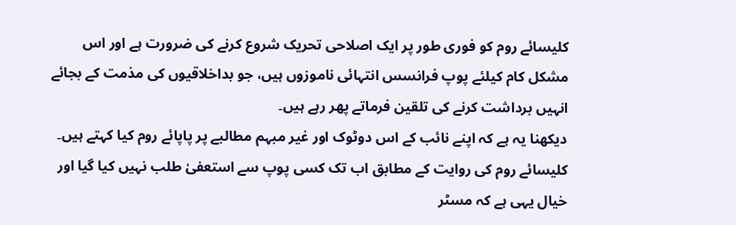کلیسائے روم کو فوری طور پر ایک اصلاحی تحریک شروع کرنے کی ضرورت ہے اور اس مشکل کام کیلئے پوپ فرانسس انتہائی ناموزوں ہیں، جو بداخلاقیوں کی مذمت کے بجائے انہیں برداشت کرنے کی تلقین فرماتے پھر رہے ہیں۔
دیکھنا یہ ہے کہ اپنے نائب کے اس دوٹوک اور غیر مبہم مطالبے پر پاپائے روم کیا کہتے ہیں۔ کلیسائے روم کی روایت کے مطابق اب تک کسی پوپ سے استعفیٰ طلب نہیں کیا گیا اور خیال یہی ہے کہ مسٹر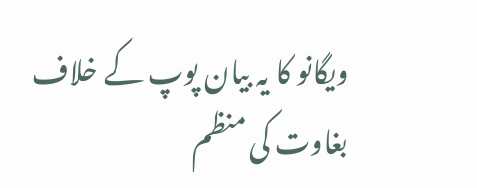ویگانو کا یہ بیان پوپ کے خلاف بغاوت کی منظم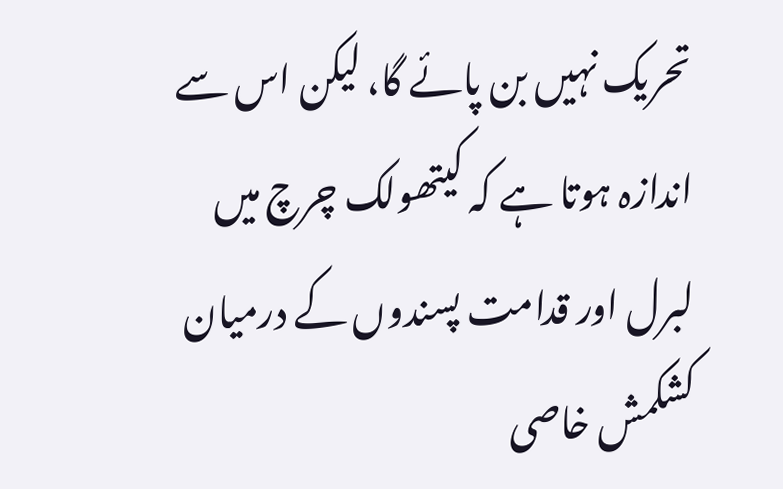تحریک نہیں بن پائے گا، لیکن اس سے اندازہ ہوتا ہے کہ کیتھولک چرچ میں لبرل اور قدامت پسندوں کے درمیان کشکمش خاصی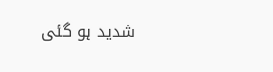شدید ہو گئی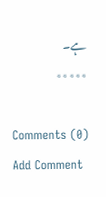ہے۔
٭٭٭٭٭

Comments (0)
Add Comment